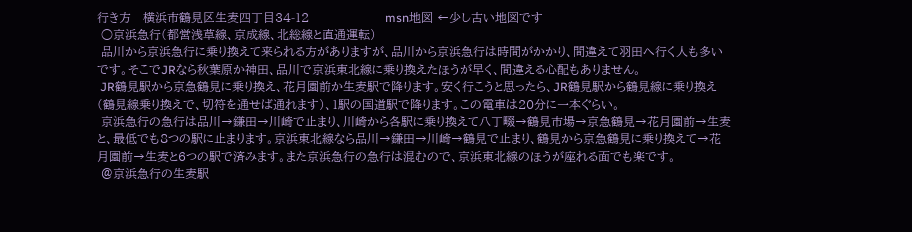行き方   横浜市鶴見区生麦四丁目34-12                   msn地図 ←少し古い地図です
 ○京浜急行(都営浅草線、京成線、北総線と直通運転)
 品川から京浜急行に乗り換えて来られる方がありますが、品川から京浜急行は時間がかかり、間違えて羽田へ行く人も多いです。そこでJRなら秋葉原か神田、品川で京浜東北線に乗り換えたほうが早く、間違える心配もありません。
 JR鶴見駅から京急鶴見に乗り換え、花月園前か生麦駅で降ります。安く行こうと思ったら、JR鶴見駅から鶴見線に乗り換え(鶴見線乗り換えで、切符を通せば通れます)、1駅の国道駅で降ります。この電車は20分に一本ぐらい。
 京浜急行の急行は品川→鎌田→川崎で止まり、川崎から各駅に乗り換えて八丁畷→鶴見市場→京急鶴見→花月園前→生麦と、最低でも8つの駅に止まります。京浜東北線なら品川→鎌田→川崎→鶴見で止まり、鶴見から京急鶴見に乗り換えて→花月園前→生麦と6つの駅で済みます。また京浜急行の急行は混むので、京浜東北線のほうが座れる面でも楽です。
 @京浜急行の生麦駅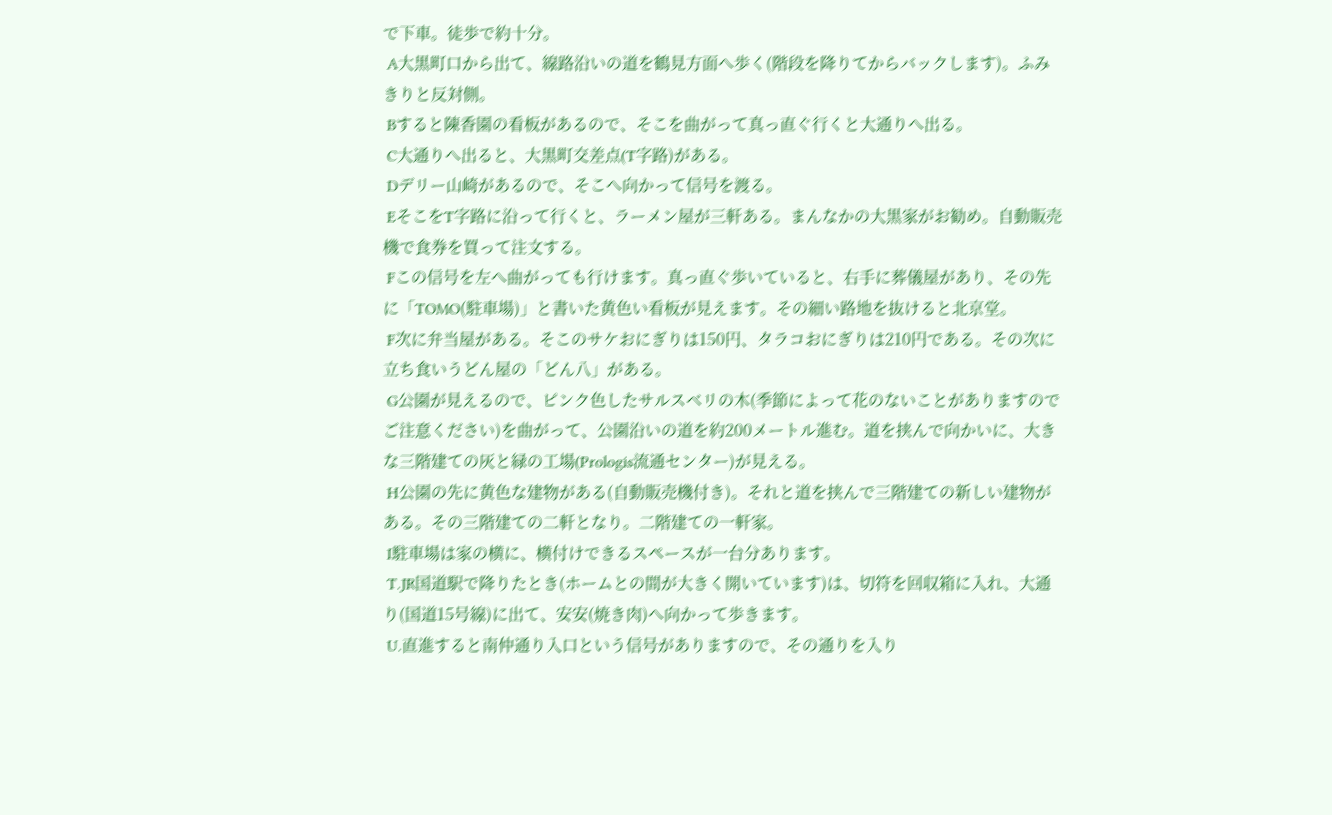で下車。徒歩で約十分。
 A大黒町口から出て、線路沿いの道を鶴見方面へ歩く(階段を降りてからバックします)。ふみきりと反対側。
 Bすると陳香園の看板があるので、そこを曲がって真っ直ぐ行くと大通りへ出る。
 C大通りへ出ると、大黒町交差点(T字路)がある。
 Dデリー山崎があるので、そこへ向かって信号を渡る。
 EそこをT字路に沿って行くと、ラーメン屋が三軒ある。まんなかの大黒家がお勧め。自動販売機で食券を買って注文する。
 Fこの信号を左へ曲がっても行けます。真っ直ぐ歩いていると、右手に葬儀屋があり、その先に「TOMO(駐車場)」と書いた黄色い看板が見えます。その細い路地を抜けると北京堂。
 F次に弁当屋がある。そこのサケおにぎりは150円、タラコおにぎりは210円である。その次に立ち食いうどん屋の「どん八」がある。
 G公園が見えるので、ピンク色したサルスベリの木(季節によって花のないことがありますのでご注意ください)を曲がって、公園沿いの道を約200メートル進む。道を挟んで向かいに、大きな三階建ての灰と緑の工場(Prologis流通センター)が見える。
 H公園の先に黄色な建物がある(自動販売機付き)。それと道を挟んで三階建ての新しい建物がある。その三階建ての二軒となり。二階建ての一軒家。
 I駐車場は家の横に、横付けできるスペースが一台分あります。
 T.JR国道駅で降りたとき(ホームとの間が大きく開いています)は、切符を回収箱に入れ、大通り(国道15号線)に出て、安安(焼き肉)へ向かって歩きます。
 U.直進すると南仲通り入口という信号がありますので、その通りを入り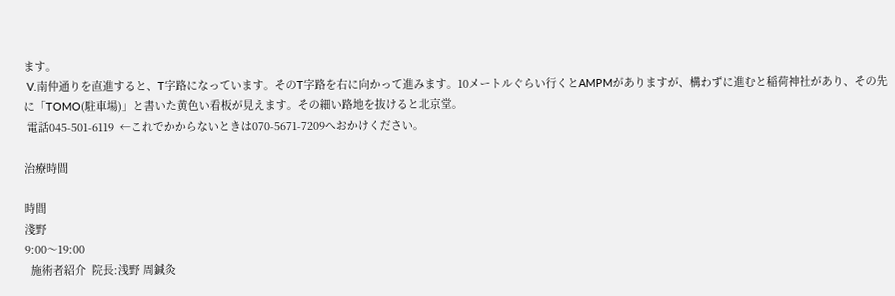ます。
 V.南仲通りを直進すると、T字路になっています。そのT字路を右に向かって進みます。10メートルぐらい行くとAMPMがありますが、構わずに進むと稲荷神社があり、その先に「TOMO(駐車場)」と書いた黄色い看板が見えます。その細い路地を抜けると北京堂。
 電話045-501-6119  ←これでかからないときは070-5671-7209へおかけください。

治療時間

時間
淺野
9:00〜19:00
  施術者紹介  院長:浅野 周鍼灸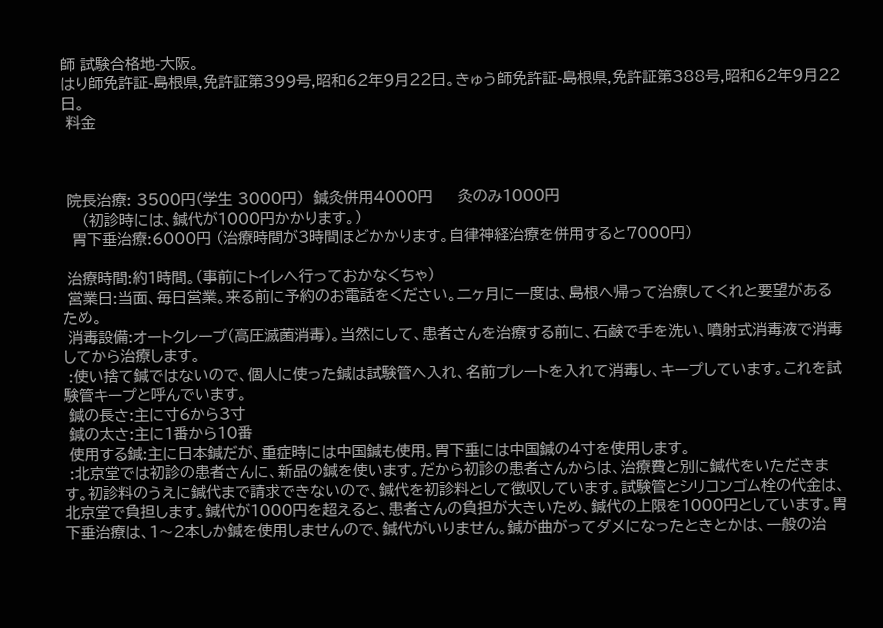師 試験合格地-大阪。
はり師免許証-島根県,免許証第399号,昭和62年9月22日。きゅう師免許証-島根県,免許証第388号,昭和62年9月22日。
 料金



 院長治療: 3500円(学生 3000円)  鍼灸併用4000円     灸のみ1000円
    (初診時には、鍼代が1000円かかります。)
  胃下垂治療:6000円 (治療時間が3時間ほどかかります。自律神経治療を併用すると7000円)

 治療時間:約1時間。(事前にトイレへ行っておかなくちゃ)
 営業日:当面、毎日営業。来る前に予約のお電話をください。二ヶ月に一度は、島根へ帰って治療してくれと要望があるため。
 消毒設備:オートクレープ(高圧滅菌消毒)。当然にして、患者さんを治療する前に、石鹸で手を洗い、噴射式消毒液で消毒してから治療します。
 :使い捨て鍼ではないので、個人に使った鍼は試験管へ入れ、名前プレートを入れて消毒し、キープしています。これを試験管キープと呼んでいます。
 鍼の長さ:主に寸6から3寸
 鍼の太さ:主に1番から10番
 使用する鍼:主に日本鍼だが、重症時には中国鍼も使用。胃下垂には中国鍼の4寸を使用します。
 :北京堂では初診の患者さんに、新品の鍼を使います。だから初診の患者さんからは、治療費と別に鍼代をいただきます。初診料のうえに鍼代まで請求できないので、鍼代を初診料として徴収しています。試験管とシリコンゴム栓の代金は、北京堂で負担します。鍼代が1000円を超えると、患者さんの負担が大きいため、鍼代の上限を1000円としています。胃下垂治療は、1〜2本しか鍼を使用しませんので、鍼代がいりません。鍼が曲がってダメになったときとかは、一般の治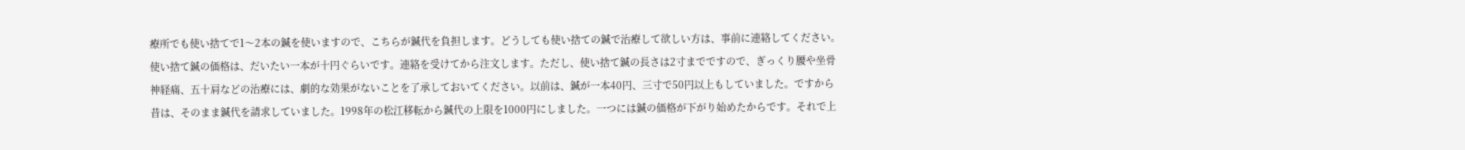療所でも使い捨てで1〜2本の鍼を使いますので、こちらが鍼代を負担します。どうしても使い捨ての鍼で治療して欲しい方は、事前に連絡してください。使い捨て鍼の価格は、だいたい一本が十円ぐらいです。連絡を受けてから注文します。ただし、使い捨て鍼の長さは2寸までですので、ぎっくり腰や坐骨神経痛、五十肩などの治療には、劇的な効果がないことを了承しておいてください。以前は、鍼が一本40円、三寸で50円以上もしていました。ですから昔は、そのまま鍼代を請求していました。1998年の松江移転から鍼代の上限を1000円にしました。一つには鍼の価格が下がり始めたからです。それで上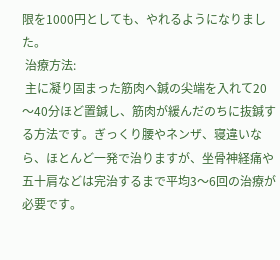限を1000円としても、やれるようになりました。
 治療方法:
 主に凝り固まった筋肉へ鍼の尖端を入れて20〜40分ほど置鍼し、筋肉が緩んだのちに抜鍼する方法です。ぎっくり腰やネンザ、寝違いなら、ほとんど一発で治りますが、坐骨神経痛や五十肩などは完治するまで平均3〜6回の治療が必要です。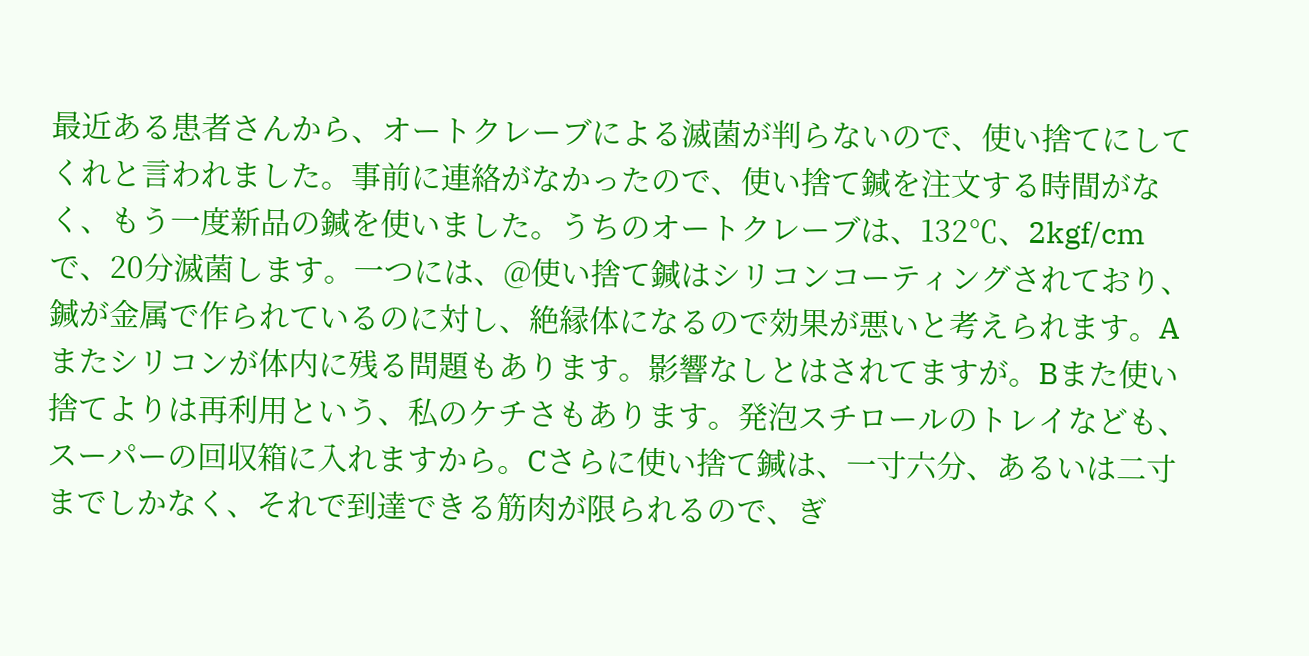最近ある患者さんから、オートクレーブによる滅菌が判らないので、使い捨てにしてくれと言われました。事前に連絡がなかったので、使い捨て鍼を注文する時間がなく、もう一度新品の鍼を使いました。うちのオートクレーブは、132℃、2kgf/cmで、20分滅菌します。一つには、@使い捨て鍼はシリコンコーティングされており、鍼が金属で作られているのに対し、絶縁体になるので効果が悪いと考えられます。Aまたシリコンが体内に残る問題もあります。影響なしとはされてますが。Bまた使い捨てよりは再利用という、私のケチさもあります。発泡スチロールのトレイなども、スーパーの回収箱に入れますから。Cさらに使い捨て鍼は、一寸六分、あるいは二寸までしかなく、それで到達できる筋肉が限られるので、ぎ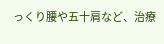っくり腰や五十肩など、治療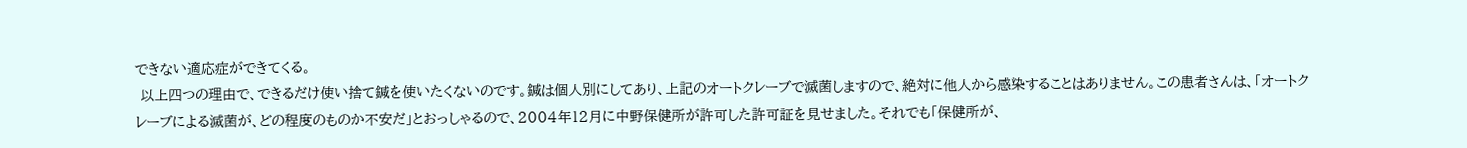できない適応症ができてくる。
 以上四つの理由で、できるだけ使い捨て鍼を使いたくないのです。鍼は個人別にしてあり、上記のオートクレーブで滅菌しますので、絶対に他人から感染することはありません。この患者さんは、「オートクレーブによる滅菌が、どの程度のものか不安だ」とおっしゃるので、2004年12月に中野保健所が許可した許可証を見せました。それでも「保健所が、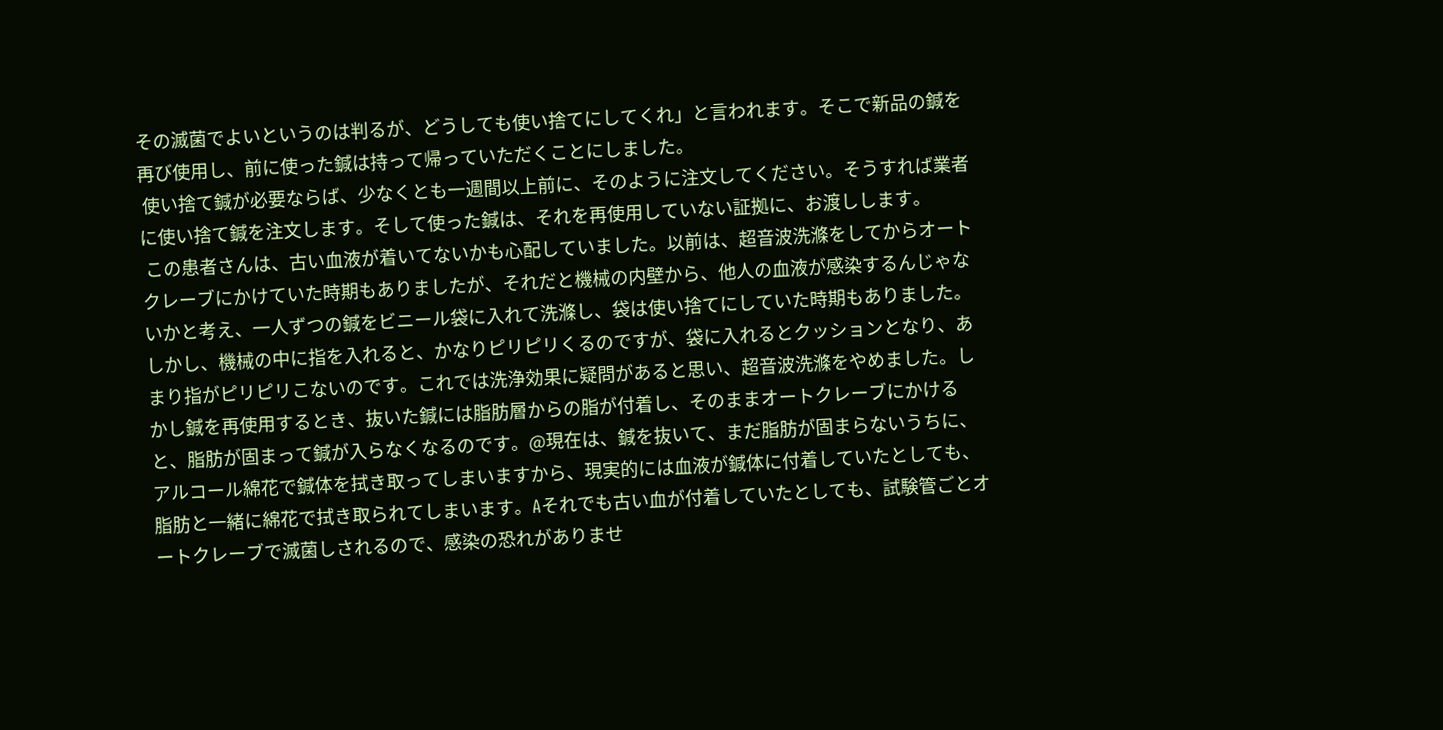その滅菌でよいというのは判るが、どうしても使い捨てにしてくれ」と言われます。そこで新品の鍼を再び使用し、前に使った鍼は持って帰っていただくことにしました。
 使い捨て鍼が必要ならば、少なくとも一週間以上前に、そのように注文してください。そうすれば業者に使い捨て鍼を注文します。そして使った鍼は、それを再使用していない証拠に、お渡しします。
 この患者さんは、古い血液が着いてないかも心配していました。以前は、超音波洗滌をしてからオートクレーブにかけていた時期もありましたが、それだと機械の内壁から、他人の血液が感染するんじゃないかと考え、一人ずつの鍼をビニール袋に入れて洗滌し、袋は使い捨てにしていた時期もありました。しかし、機械の中に指を入れると、かなりピリピリくるのですが、袋に入れるとクッションとなり、あまり指がピリピリこないのです。これでは洗浄効果に疑問があると思い、超音波洗滌をやめました。しかし鍼を再使用するとき、抜いた鍼には脂肪層からの脂が付着し、そのままオートクレーブにかけると、脂肪が固まって鍼が入らなくなるのです。@現在は、鍼を抜いて、まだ脂肪が固まらないうちに、アルコール綿花で鍼体を拭き取ってしまいますから、現実的には血液が鍼体に付着していたとしても、脂肪と一緒に綿花で拭き取られてしまいます。Aそれでも古い血が付着していたとしても、試験管ごとオートクレーブで滅菌しされるので、感染の恐れがありませ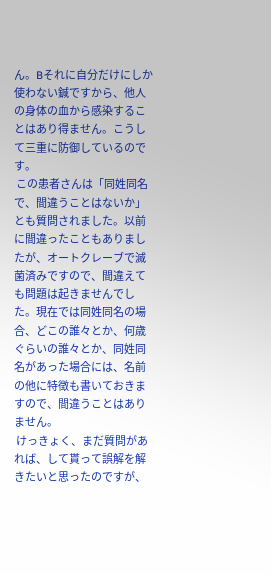ん。Bそれに自分だけにしか使わない鍼ですから、他人の身体の血から感染することはあり得ません。こうして三重に防御しているのです。
 この患者さんは「同姓同名で、間違うことはないか」とも質問されました。以前に間違ったこともありましたが、オートクレーブで滅菌済みですので、間違えても問題は起きませんでした。現在では同姓同名の場合、どこの誰々とか、何歳ぐらいの誰々とか、同姓同名があった場合には、名前の他に特徴も書いておきますので、間違うことはありません。
 けっきょく、まだ質問があれば、して貰って誤解を解きたいと思ったのですが、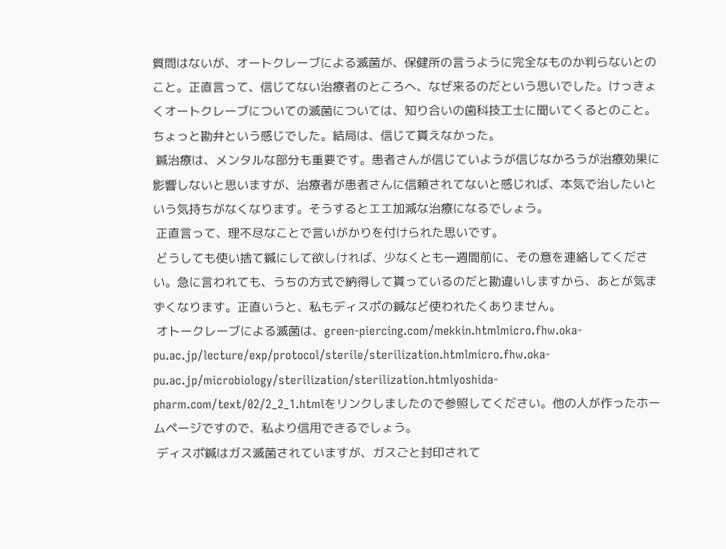質問はないが、オートクレーブによる滅菌が、保健所の言うように完全なものか判らないとのこと。正直言って、信じてない治療者のところへ、なぜ来るのだという思いでした。けっきょくオートクレーブについての滅菌については、知り合いの歯科技工士に聞いてくるとのこと。ちょっと勘弁という感じでした。結局は、信じて貰えなかった。
 鍼治療は、メンタルな部分も重要です。患者さんが信じていようが信じなかろうが治療効果に影響しないと思いますが、治療者が患者さんに信頼されてないと感じれば、本気で治したいという気持ちがなくなります。そうするとエエ加減な治療になるでしょう。
 正直言って、理不尽なことで言いがかりを付けられた思いです。
 どうしても使い捨て鍼にして欲しければ、少なくとも一週間前に、その意を連絡してください。急に言われても、うちの方式で納得して貰っているのだと勘違いしますから、あとが気まずくなります。正直いうと、私もディスポの鍼など使われたくありません。
 オトークレーブによる滅菌は、green-piercing.com/mekkin.htmlmicro.fhw.oka-pu.ac.jp/lecture/exp/protocol/sterile/sterilization.htmlmicro.fhw.oka-pu.ac.jp/microbiology/sterilization/sterilization.htmlyoshida-pharm.com/text/02/2_2_1.htmlをリンクしましたので参照してください。他の人が作ったホームページですので、私より信用できるでしょう。
 ディスポ鍼はガス滅菌されていますが、ガスごと封印されて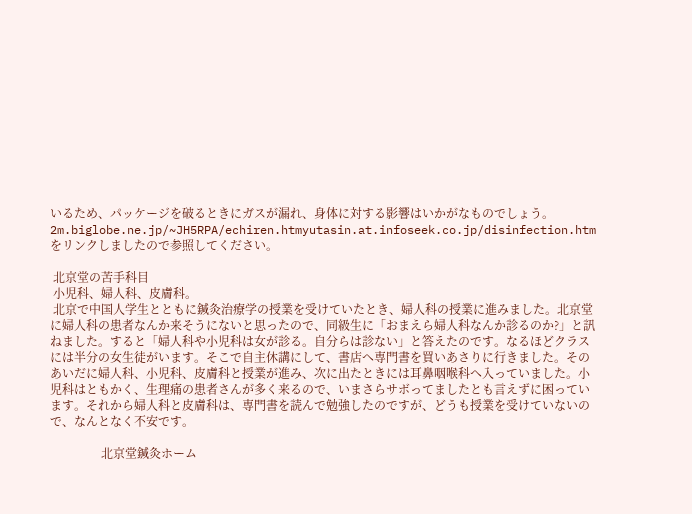いるため、パッケージを破るときにガスが漏れ、身体に対する影響はいかがなものでしょう。2m.biglobe.ne.jp/~JH5RPA/echiren.htmyutasin.at.infoseek.co.jp/disinfection.htmをリンクしましたので参照してください。

 北京堂の苦手科目
 小児科、婦人科、皮膚科。
 北京で中国人学生とともに鍼灸治療学の授業を受けていたとき、婦人科の授業に進みました。北京堂に婦人科の患者なんか来そうにないと思ったので、同級生に「おまえら婦人科なんか診るのか?」と訊ねました。すると「婦人科や小児科は女が診る。自分らは診ない」と答えたのです。なるほどクラスには半分の女生徒がいます。そこで自主休講にして、書店へ専門書を買いあさりに行きました。そのあいだに婦人科、小児科、皮膚科と授業が進み、次に出たときには耳鼻咽喉科へ入っていました。小児科はともかく、生理痛の患者さんが多く来るので、いまさらサボってましたとも言えずに困っています。それから婦人科と皮膚科は、専門書を読んで勉強したのですが、どうも授業を受けていないので、なんとなく不安です。

                 北京堂鍼灸ホーム